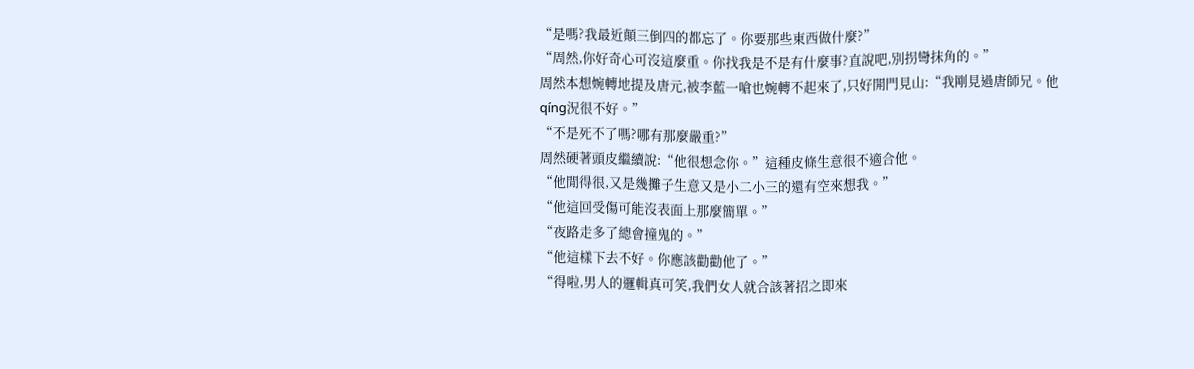“是嗎?我最近顛三倒四的都忘了。你要那些東西做什麼?”
“周然,你好奇心可沒這麼重。你找我是不是有什麼事?直說吧,別拐彎抹角的。”
周然本想婉轉地提及唐元,被李藍一嗆也婉轉不起來了,只好開門見山:“我剛見過唐師兄。他qíng況很不好。”
“不是死不了嗎?哪有那麼嚴重?”
周然硬著頭皮繼續說:“他很想念你。”這種皮條生意很不適合他。
“他閒得很,又是幾攤子生意又是小二小三的還有空來想我。”
“他這回受傷可能沒表面上那麼簡單。”
“夜路走多了總會撞鬼的。”
“他這樣下去不好。你應該勸勸他了。”
“得啦,男人的邏輯真可笑,我們女人就合該著招之即來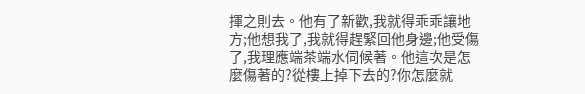揮之則去。他有了新歡,我就得乖乖讓地方;他想我了,我就得趕緊回他身邊;他受傷了,我理應端茶端水伺候著。他這次是怎麼傷著的?從樓上掉下去的?你怎麼就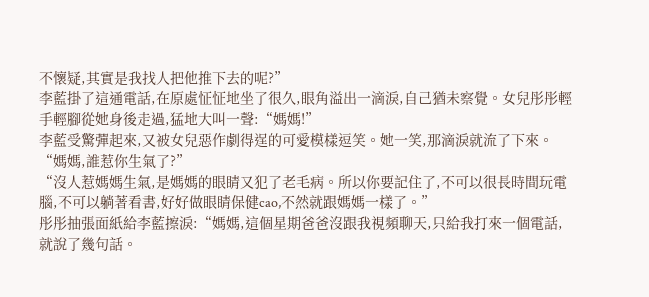不懷疑,其實是我找人把他推下去的呢?”
李藍掛了這通電話,在原處怔怔地坐了很久,眼角溢出一滴淚,自己猶未察覺。女兒彤彤輕手輕腳從她身後走過,猛地大叫一聲:“媽媽!”
李藍受驚彈起來,又被女兒惡作劇得逞的可愛模樣逗笑。她一笑,那滴淚就流了下來。
“媽媽,誰惹你生氣了?”
“沒人惹媽媽生氣,是媽媽的眼睛又犯了老毛病。所以你要記住了,不可以很長時間玩電腦,不可以躺著看書,好好做眼睛保健cao,不然就跟媽媽一樣了。”
彤彤抽張面紙給李藍擦淚:“媽媽,這個星期爸爸沒跟我視頻聊天,只給我打來一個電話,就說了幾句話。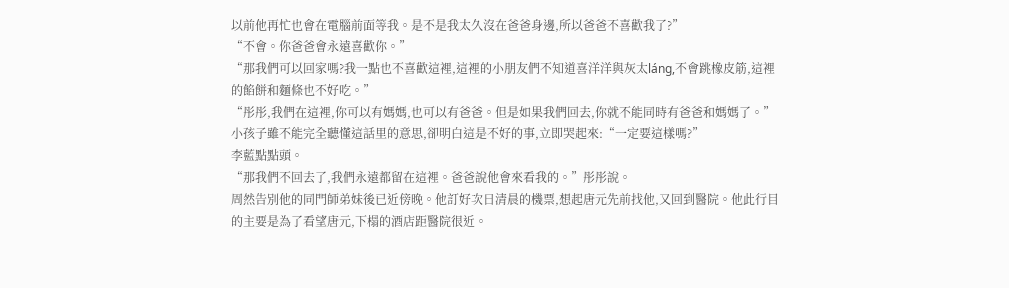以前他再忙也會在電腦前面等我。是不是我太久沒在爸爸身邊,所以爸爸不喜歡我了?”
“不會。你爸爸會永遠喜歡你。”
“那我們可以回家嗎?我一點也不喜歡這裡,這裡的小朋友們不知道喜洋洋與灰太láng,不會跳橡皮筋,這裡的餡餅和麵條也不好吃。”
“彤彤,我們在這裡,你可以有媽媽,也可以有爸爸。但是如果我們回去,你就不能同時有爸爸和媽媽了。”
小孩子雖不能完全聽懂這話里的意思,卻明白這是不好的事,立即哭起來:“一定要這樣嗎?”
李藍點點頭。
“那我們不回去了,我們永遠都留在這裡。爸爸說他會來看我的。”彤彤說。
周然告別他的同門師弟妹後已近傍晚。他訂好次日清晨的機票,想起唐元先前找他,又回到醫院。他此行目的主要是為了看望唐元,下榻的酒店距醫院很近。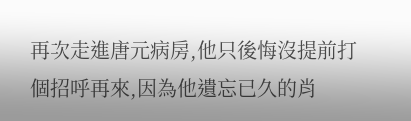再次走進唐元病房,他只後悔沒提前打個招呼再來,因為他遺忘已久的肖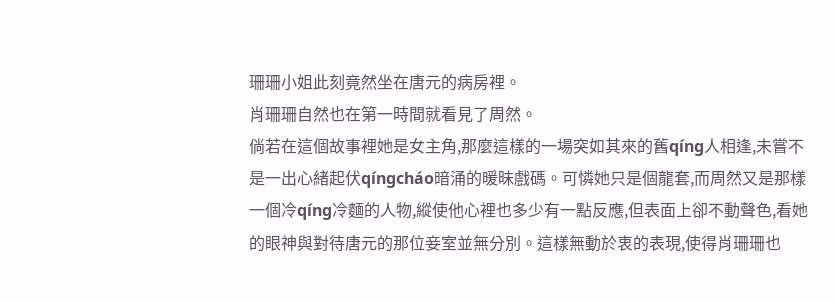珊珊小姐此刻竟然坐在唐元的病房裡。
肖珊珊自然也在第一時間就看見了周然。
倘若在這個故事裡她是女主角,那麼這樣的一場突如其來的舊qíng人相逢,未嘗不是一出心緒起伏qíngcháo暗涌的暖昧戲碼。可憐她只是個龍套,而周然又是那樣一個冷qíng冷麵的人物,縱使他心裡也多少有一點反應,但表面上卻不動聲色,看她的眼神與對待唐元的那位妾室並無分別。這樣無動於衷的表現,使得肖珊珊也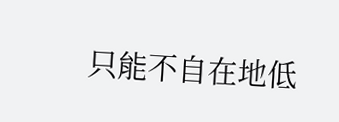只能不自在地低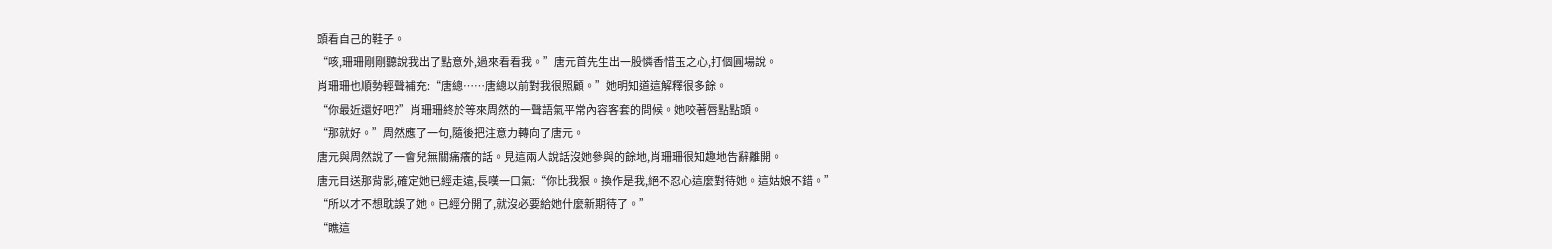頭看自己的鞋子。
“咳,珊珊剛剛聽說我出了點意外,過來看看我。”唐元首先生出一股憐香惜玉之心,打個圓場說。
肖珊珊也順勢輕聲補充:“唐總……唐總以前對我很照顧。”她明知道這解釋很多餘。
“你最近還好吧?”肖珊珊終於等來周然的一聲語氣平常內容客套的問候。她咬著唇點點頭。
“那就好。”周然應了一句,隨後把注意力轉向了唐元。
唐元與周然說了一會兒無關痛癢的話。見這兩人說話沒她參與的餘地,肖珊珊很知趣地告辭離開。
唐元目送那背影,確定她已經走遠,長嘆一口氣:“你比我狠。換作是我,絕不忍心這麼對待她。這姑娘不錯。”
“所以才不想耽誤了她。已經分開了,就沒必要給她什麼新期待了。”
“瞧這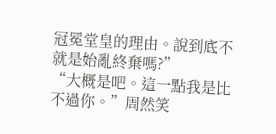冠冕堂皇的理由。說到底不就是始亂終棄嗎?”
“大概是吧。這一點我是比不過你。”周然笑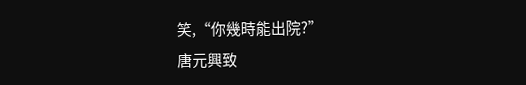笑,“你幾時能出院?”
唐元興致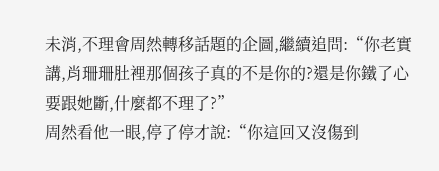未消,不理會周然轉移話題的企圖,繼續追問:“你老實講,肖珊珊肚裡那個孩子真的不是你的?還是你鐵了心要跟她斷,什麼都不理了?”
周然看他一眼,停了停才說:“你這回又沒傷到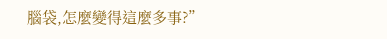腦袋,怎麼變得這麼多事?”